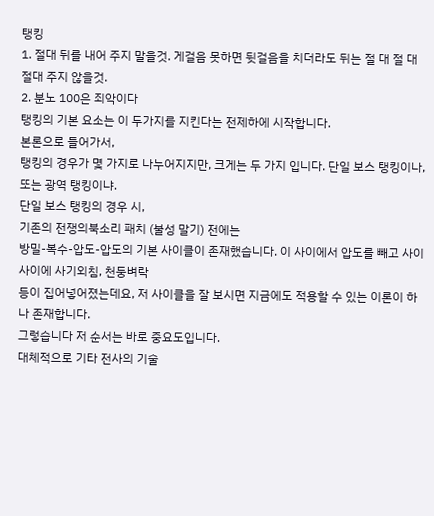탱킹
1. 절대 뒤를 내어 주지 말을것. 게걸음 못하면 뒷걸음을 치더라도 뒤는 절 대 절 대 절대 주지 않을것.
2. 분노 100은 죄악이다
탱킹의 기본 요소는 이 두가지를 지킨다는 전제하에 시작합니다.
본론으로 들어가서,
탱킹의 경우가 몇 가지로 나누어지지만, 크게는 두 가지 입니다. 단일 보스 탱킹이나, 또는 광역 탱킹이냐.
단일 보스 탱킹의 경우 시,
기존의 전쟁의북소리 패치 (불성 말기) 전에는
방밀-복수-압도-압도의 기본 사이클이 존재했습니다. 이 사이에서 압도를 빼고 사이사이에 사기외침, 천둥벼락
등이 집어넣어졌는데요, 저 사이클을 잘 보시면 지금에도 적용할 수 있는 이론이 하나 존재합니다.
그렇습니다 저 순서는 바로 중요도입니다.
대체적으로 기타 전사의 기술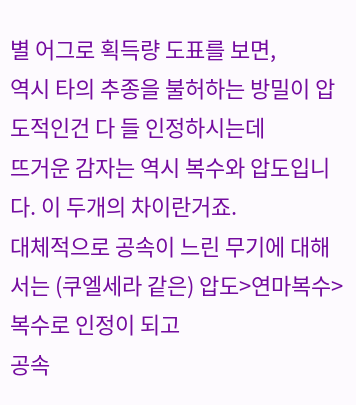별 어그로 획득량 도표를 보면,
역시 타의 추종을 불허하는 방밀이 압도적인건 다 들 인정하시는데
뜨거운 감자는 역시 복수와 압도입니다. 이 두개의 차이란거죠.
대체적으로 공속이 느린 무기에 대해서는 (쿠엘세라 같은) 압도>연마복수>복수로 인정이 되고
공속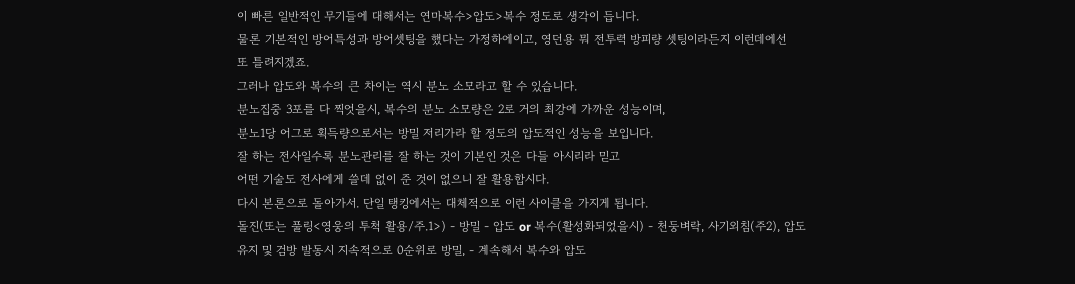이 빠른 일반적인 무기들에 대해서는 연마복수>압도>복수 정도로 생각이 듭니다.
물론 기본적인 방어특성과 방어셋팅을 했다는 가정하에이고, 영던용 뭐 전투력 방피량 셋팅이라든지 이런데에선
또 틀려지겠죠.
그러나 압도와 복수의 큰 차이는 역시 분노 소모라고 할 수 있습니다.
분노집중 3포를 다 찍엇을시, 복수의 분노 소모량은 2로 거의 최강에 가까운 성능이며,
분노1당 어그로 획득량으로서는 방밀 저리가라 할 정도의 압도적인 성능을 보입니다.
잘 하는 전사일수록 분노관리를 잘 하는 것이 기본인 것은 다들 아시리라 믿고
어떤 기술도 전사에게 쓸데 없이 준 것이 없으니 잘 활용합시다.
다시 본론으로 돌아가서. 단일 탱킹에서는 대체적으로 이런 사이클을 가지게 됩니다.
돌진(또는 풀링<영웅의 투척 활용/주.1>) - 방밀 - 압도 or 복수(활성화되었을시) - 천둥벼락, 사기외침(주2), 압도
유지 및 검방 발동시 지속적으로 0순위로 방밀, - 계속해서 복수와 압도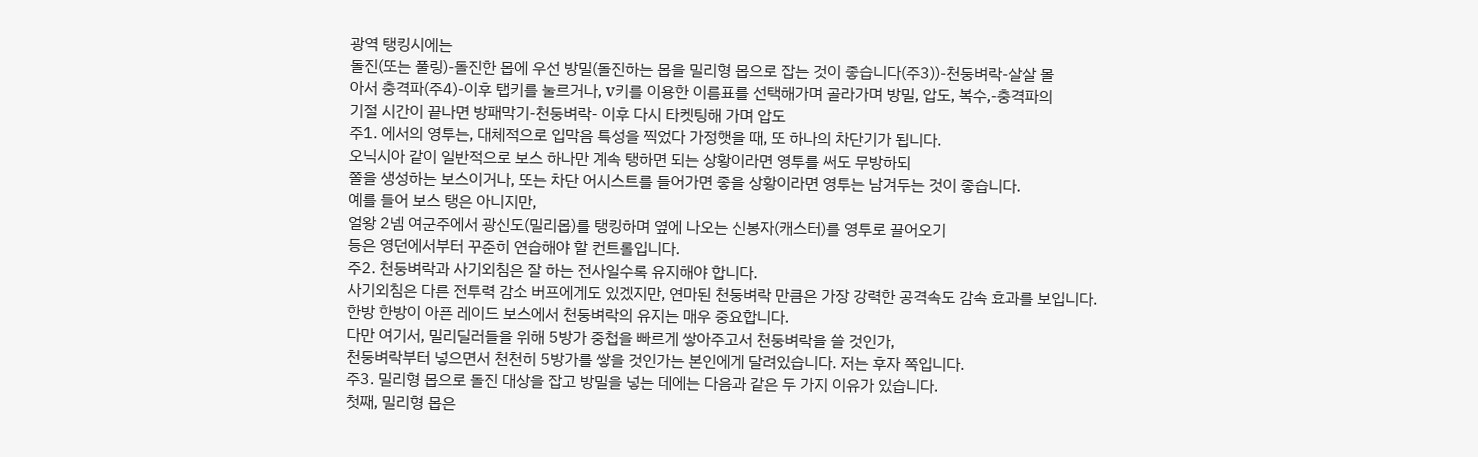광역 탱킹시에는
돌진(또는 풀링)-돌진한 몹에 우선 방밀(돌진하는 몹을 밀리형 몹으로 잡는 것이 좋습니다(주3))-천둥벼락-살살 몰
아서 충격파(주4)-이후 탭키를 눌르거나, v키를 이용한 이름표를 선택해가며 골라가며 방밀, 압도, 복수,-충격파의
기절 시간이 끝나면 방패막기-천둥벼락- 이후 다시 타켓팅해 가며 압도
주1. 에서의 영투는, 대체적으로 입막음 특성을 찍었다 가정햇을 때, 또 하나의 차단기가 됩니다.
오닉시아 같이 일반적으로 보스 하나만 계속 탱하면 되는 상황이라면 영투를 써도 무방하되
쫄을 생성하는 보스이거나, 또는 차단 어시스트를 들어가면 좋을 상황이라면 영투는 남겨두는 것이 좋습니다.
예를 들어 보스 탱은 아니지만,
얼왕 2넴 여군주에서 광신도(밀리몹)를 탱킹하며 옆에 나오는 신봉자(캐스터)를 영투로 끌어오기
등은 영던에서부터 꾸준히 연습해야 할 컨트롤입니다.
주2. 천둥벼락과 사기외침은 잘 하는 전사일수록 유지해야 합니다.
사기외침은 다른 전투력 감소 버프에게도 있겠지만, 연마된 천둥벼락 만큼은 가장 강력한 공격속도 감속 효과를 보입니다.
한방 한방이 아픈 레이드 보스에서 천둥벼락의 유지는 매우 중요합니다.
다만 여기서, 밀리딜러들을 위해 5방가 중첩을 빠르게 쌓아주고서 천둥벼락을 쓸 것인가,
천둥벼락부터 넣으면서 천천히 5방가를 쌓을 것인가는 본인에게 달려있습니다. 저는 후자 쪽입니다.
주3. 밀리형 몹으로 돌진 대상을 잡고 방밀을 넣는 데에는 다음과 같은 두 가지 이유가 있습니다.
첫째, 밀리형 몹은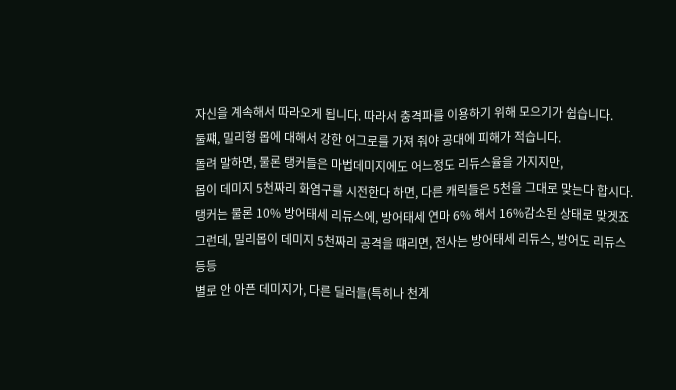자신을 계속해서 따라오게 됩니다. 따라서 충격파를 이용하기 위해 모으기가 쉽습니다.
둘쨰, 밀리형 몹에 대해서 강한 어그로를 가져 줘야 공대에 피해가 적습니다.
돌려 말하면, 물론 탱커들은 마법데미지에도 어느정도 리듀스율을 가지지만,
몹이 데미지 5천짜리 화염구를 시전한다 하면, 다른 캐릭들은 5천을 그대로 맞는다 합시다.
탱커는 물론 10% 방어태세 리듀스에, 방어태세 연마 6% 해서 16%감소된 상태로 맞겟죠
그런데, 밀리몹이 데미지 5천짜리 공격을 떄리면, 전사는 방어태세 리듀스, 방어도 리듀스 등등
별로 안 아픈 데미지가, 다른 딜러들(특히나 천계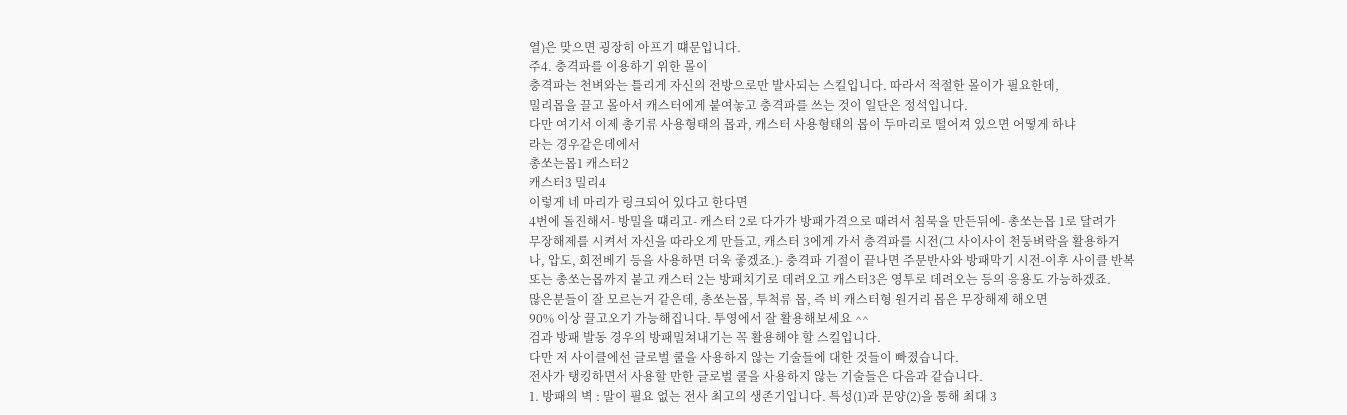열)은 맞으면 굉장히 아프기 떄문입니다.
주4. 충격파를 이용하기 위한 몰이
충격파는 천벼와는 틀리게 자신의 전방으로만 발사되는 스킬입니다. 따라서 적절한 몰이가 필요한데,
밀리몹을 끌고 몰아서 캐스터에게 붙여놓고 충격파를 쓰는 것이 일단은 정석입니다.
다만 여기서 이제 총기류 사용형태의 몹과, 캐스터 사용형태의 몹이 두마리로 떨어져 있으면 어떻게 하냐
라는 경우같은데에서
총쏘는몹1 캐스터2
캐스터3 밀리4
이렇게 네 마리가 링크되어 있다고 한다면
4번에 돌진해서- 방밀을 떄리고- 캐스터 2로 다가가 방패가격으로 때려서 침묵을 만든뒤에- 총쏘는몹 1로 달려가
무장해제를 시켜서 자신을 따라오게 만들고, 캐스터 3에게 가서 충격파를 시전(그 사이사이 천둥벼락을 활용하거
나, 압도, 회전베기 등을 사용하면 더욱 좋겠죠.)- 충격파 기절이 끝나면 주문반사와 방패막기 시전-이후 사이클 반복
또는 총쏘는몹까지 붙고 캐스터 2는 방패치기로 데려오고 캐스터3은 영투로 데려오는 등의 응용도 가능하겠죠.
많은분들이 잘 모르는거 같은데, 총쏘는몹, 투척류 몹, 즉 비 캐스터형 원거리 몹은 무장해제 해오면
90% 이상 끌고오기 가능해집니다. 투영에서 잘 활용해보세요 ^^
검과 방패 발동 경우의 방패밀쳐내기는 꼭 활용해야 할 스킬입니다.
다만 저 사이클에선 글로벌 쿨을 사용하지 않는 기술들에 대한 것들이 빠졌습니다.
전사가 탱킹하면서 사용할 만한 글로벌 쿨을 사용하지 않는 기술들은 다음과 같습니다.
1. 방패의 벽 : 말이 필요 없는 전사 최고의 생존기입니다. 특성(1)과 문양(2)을 통해 최대 3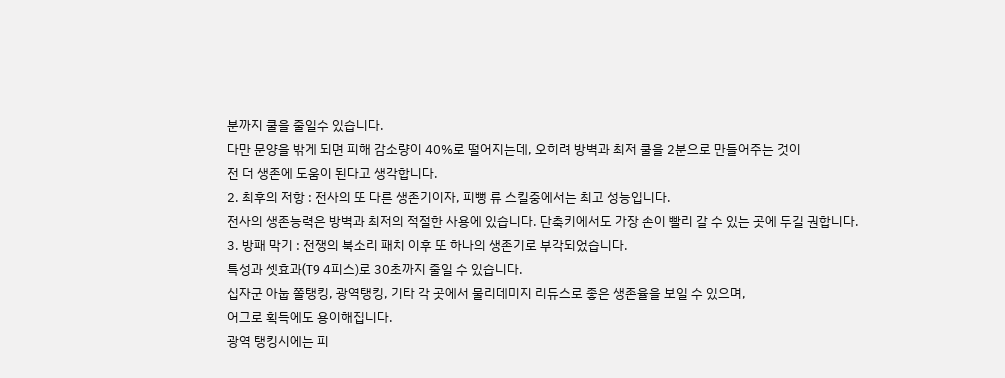분까지 쿨을 줄일수 있습니다.
다만 문양을 밖게 되면 피해 감소량이 40%로 떨어지는데, 오히려 방벽과 최저 쿨을 2분으로 만들어주는 것이
전 더 생존에 도움이 된다고 생각합니다.
2. 최후의 저항 : 전사의 또 다른 생존기이자, 피뻥 류 스킬중에서는 최고 성능입니다.
전사의 생존능력은 방벽과 최저의 적절한 사용에 있습니다. 단축키에서도 가장 손이 빨리 갈 수 있는 곳에 두길 권합니다.
3. 방패 막기 : 전쟁의 북소리 패치 이후 또 하나의 생존기로 부각되었습니다.
특성과 셋효과(T9 4피스)로 30초까지 줄일 수 있습니다.
십자군 아눕 쫄탱킹, 광역탱킹, 기타 각 곳에서 물리데미지 리듀스로 좋은 생존율을 보일 수 있으며,
어그로 획득에도 용이해집니다.
광역 탱킹시에는 피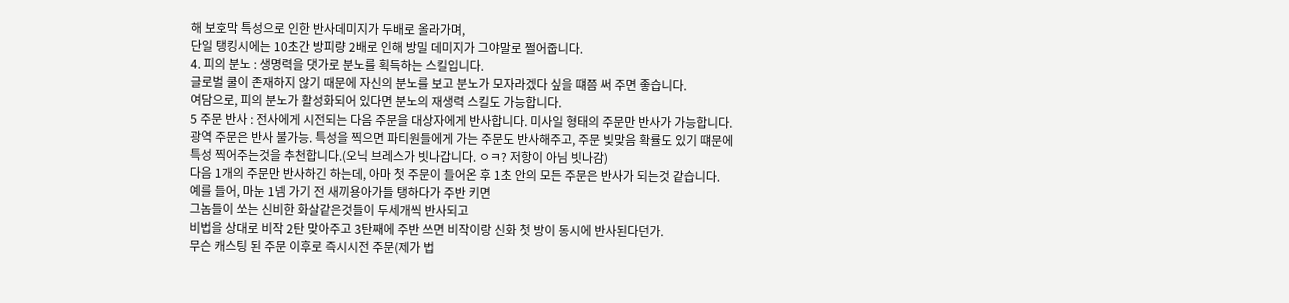해 보호막 특성으로 인한 반사데미지가 두배로 올라가며,
단일 탱킹시에는 10초간 방피량 2배로 인해 방밀 데미지가 그야말로 쩔어줍니다.
4. 피의 분노 : 생명력을 댓가로 분노를 획득하는 스킬입니다.
글로벌 쿨이 존재하지 않기 때문에 자신의 분노를 보고 분노가 모자라겠다 싶을 떄쯤 써 주면 좋습니다.
여담으로, 피의 분노가 활성화되어 있다면 분노의 재생력 스킬도 가능합니다.
5 주문 반사 : 전사에게 시전되는 다음 주문을 대상자에게 반사합니다. 미사일 형태의 주문만 반사가 가능합니다.
광역 주문은 반사 불가능. 특성을 찍으면 파티원들에게 가는 주문도 반사해주고, 주문 빚맞음 확률도 있기 떄문에
특성 찍어주는것을 추천합니다.(오닉 브레스가 빗나갑니다. ㅇㅋ? 저항이 아님 빗나감)
다음 1개의 주문만 반사하긴 하는데, 아마 첫 주문이 들어온 후 1초 안의 모든 주문은 반사가 되는것 같습니다.
예를 들어, 마눈 1넴 가기 전 새끼용아가들 탱하다가 주반 키면
그놈들이 쏘는 신비한 화살같은것들이 두세개씩 반사되고
비법을 상대로 비작 2탄 맞아주고 3탄째에 주반 쓰면 비작이랑 신화 첫 방이 동시에 반사된다던가.
무슨 캐스팅 된 주문 이후로 즉시시전 주문(제가 법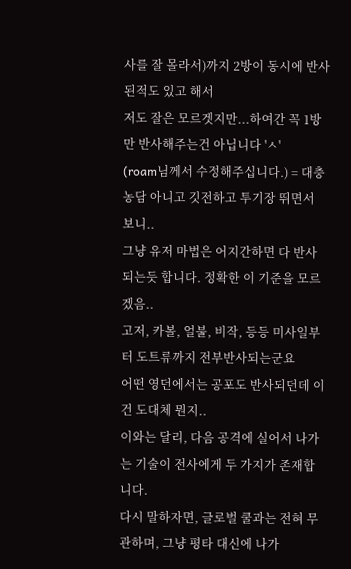사를 잘 몰라서)까지 2방이 동시에 반사된적도 있고 해서
저도 잘은 모르겟지만...하여간 꼭 1방만 반사해주는건 아닙니다 'ㅅ'
(roam님께서 수정해주십니다.) = 대충 농담 아니고 깃전하고 투기장 뛰면서 보니..
그냥 유저 마법은 어지간하면 다 반사 되는듯 합니다. 정확한 이 기준을 모르겠음..
고저, 카볼, 얼불, 비작, 등등 미사일부터 도트류까지 전부반사되는군요
어떤 영던에서는 공포도 반사되던데 이건 도대체 뭔지..
이와는 달리, 다음 공격에 실어서 나가는 기술이 전사에게 두 가지가 존재합니다.
다시 말하자면, 글로벌 쿨과는 전혀 무관하며, 그냥 평타 대신에 나가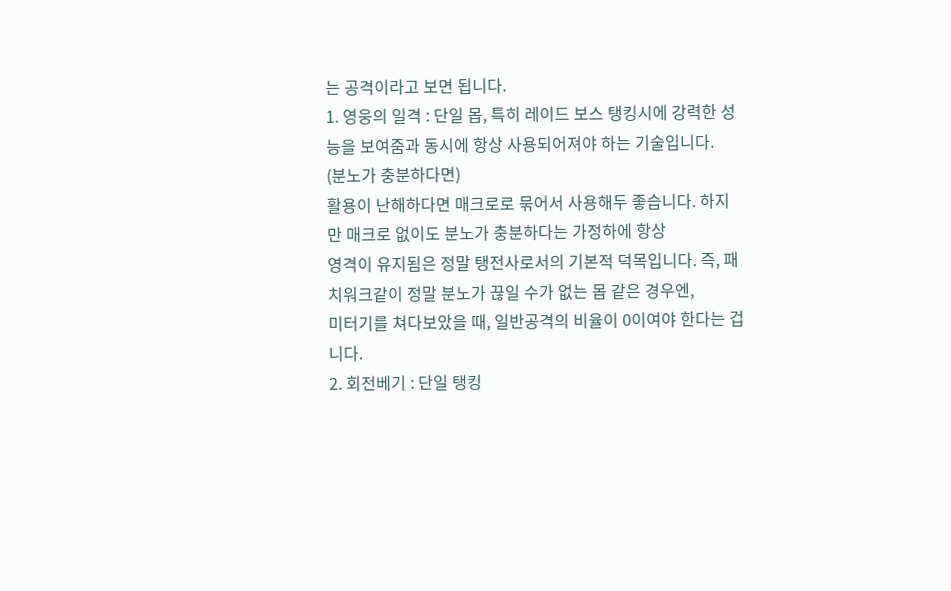는 공격이라고 보면 됩니다.
1. 영웅의 일격 : 단일 몹, 특히 레이드 보스 탱킹시에 강력한 성능을 보여줌과 동시에 항상 사용되어져야 하는 기술입니다.
(분노가 충분하다면)
활용이 난해하다면 매크로로 묶어서 사용해두 좋습니다. 하지만 매크로 없이도 분노가 충분하다는 가정하에 항상
영격이 유지됨은 정말 탱전사로서의 기본적 덕목입니다. 즉, 패치워크같이 정말 분노가 끊일 수가 없는 몹 같은 경우엔,
미터기를 쳐다보았을 때, 일반공격의 비율이 0이여야 한다는 겁니다.
2. 회전베기 : 단일 탱킹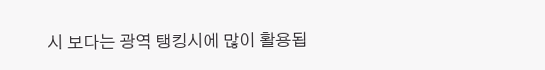시 보다는 광역 탱킹시에 많이 활용됩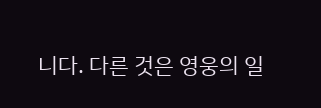니다. 다른 것은 영웅의 일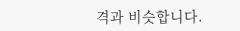격과 비슷합니다.